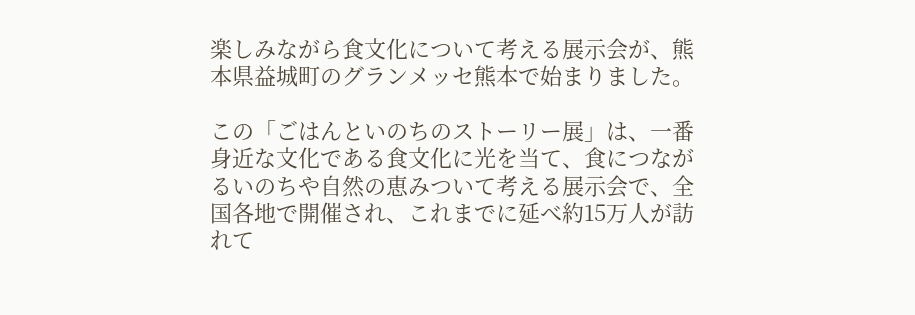楽しみながら食文化について考える展示会が、熊本県益城町のグランメッセ熊本で始まりました。

この「ごはんといのちのストーリー展」は、一番身近な文化である食文化に光を当て、食につながるいのちや自然の恵みついて考える展示会で、全国各地で開催され、これまでに延べ約15万人が訪れて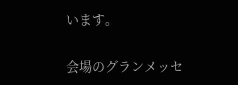います。

会場のグランメッセ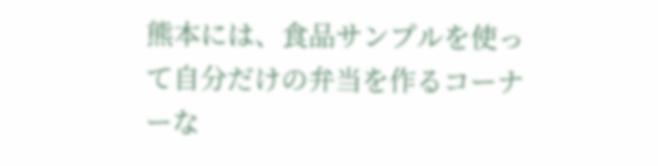熊本には、食品サンプルを使って自分だけの弁当を作るコーナーな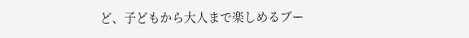ど、子どもから大人まで楽しめるブー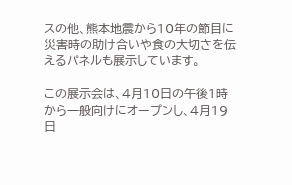スの他、熊本地震から10年の節目に災害時の助け合いや食の大切さを伝えるパネルも展示しています。

この展示会は、4月10日の午後1時から一般向けにオープンし、4月19日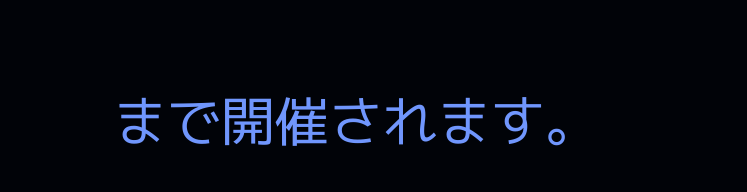まで開催されます。